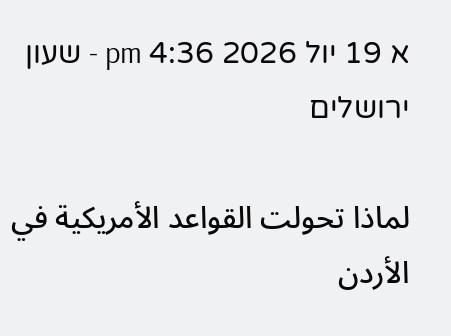א 19 יול 2026 4:36 pm - שעון ירושלים

لماذا تحولت القواعد الأمريكية في الأردن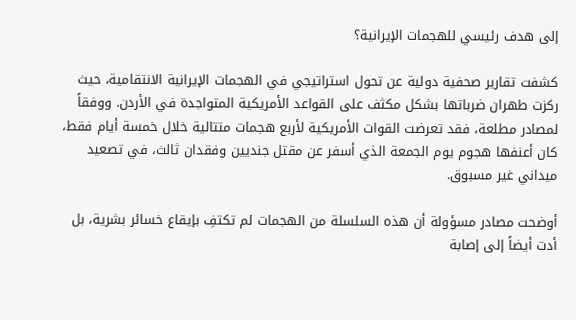إلى هدف رئيسي للهجمات الإيرانية؟

كشفت تقارير صحفية دولية عن تحول استراتيجي في الهجمات الإيرانية الانتقامية، حيث ركزت طهران ضرباتها بشكل مكثف على القواعد الأمريكية المتواجدة في الأردن. ووفقاً لمصادر مطلعة، فقد تعرضت القوات الأمريكية لأربع هجمات متتالية خلال خمسة أيام فقط، كان أعنفها هجوم يوم الجمعة الذي أسفر عن مقتل جنديين وفقدان ثالث، في تصعيد ميداني غير مسبوق.

أوضحت مصادر مسؤولة أن هذه السلسلة من الهجمات لم تكتفِ بإيقاع خسائر بشرية، بل أدت أيضاً إلى إصابة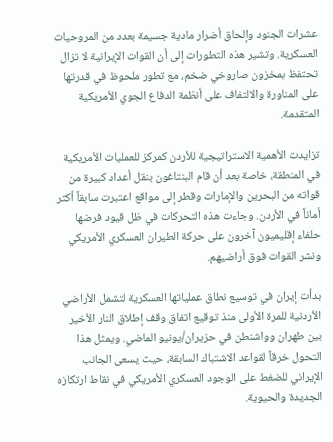عشرات الجنود وإلحاق أضرار مادية جسيمة بعدد من المروحيات العسكرية. وتشير هذه التطورات إلى أن القوات الإيرانية لا تزال تحتفظ بمخزون صاروخي ضخم، مع تطور ملحوظ في قدرتها على المناورة والالتفاف على أنظمة الدفاع الجوي الأمريكية المتقدمة.

تزايدت الأهمية الاستراتيجية للأردن كمركز للعمليات الأمريكية في المنطقة، خاصة بعد أن قام البنتاغون بنقل أعداد كبيرة من قواته من البحرين والإمارات وقطر إلى مواقع اعتبرت سابقاً أكثر أماناً في الأردن. وجاءت هذه التحركات في ظل قيود فرضها حلفاء إقليميون آخرون على حركة الطيران العسكري الأمريكي ونشر القوات فوق أراضيهم.

بدأت إيران في توسيع نطاق عملياتها العسكرية لتشمل الأراضي الأردنية للمرة الأولى منذ توقيع اتفاق وقف إطلاق النار الأخير بين طهران وواشنطن في حزيران/يونيو الماضي. ويمثل هذا التحول خرقاً لقواعد الاشتباك السابقة، حيث يسعى الجانب الإيراني للضغط على الوجود العسكري الأمريكي في نقاط ارتكازه الجديدة والحيوية.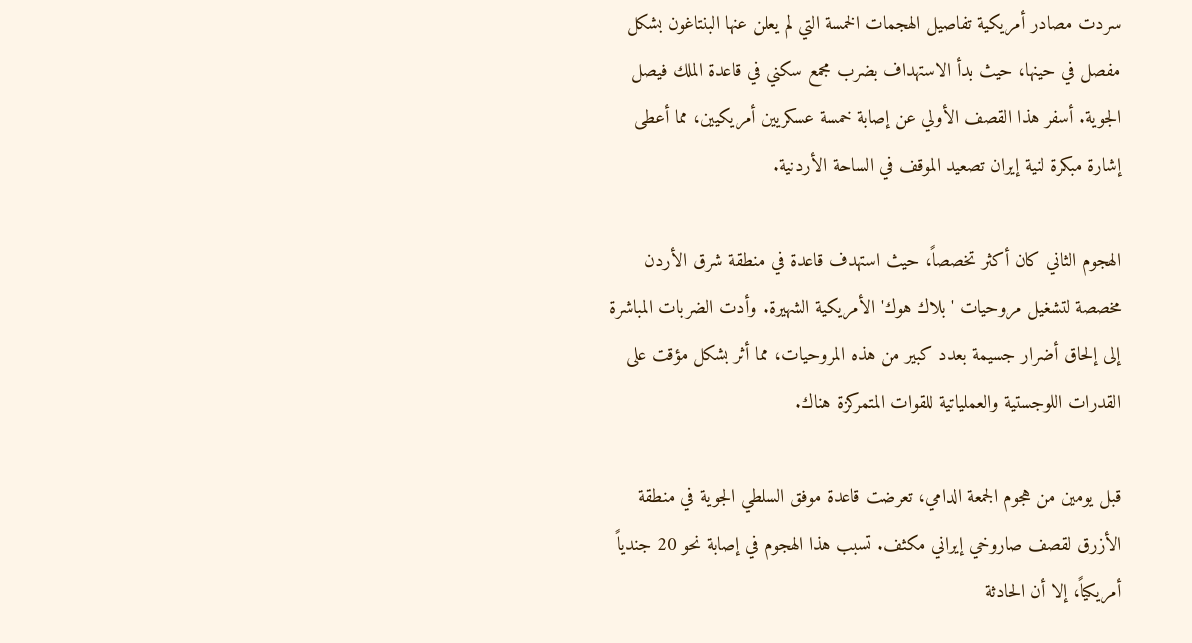سردت مصادر أمريكية تفاصيل الهجمات الخمسة التي لم يعلن عنها البنتاغون بشكل مفصل في حينها، حيث بدأ الاستهداف بضرب مجمع سكني في قاعدة الملك فيصل الجوية. أسفر هذا القصف الأولي عن إصابة خمسة عسكريين أمريكيين، مما أعطى إشارة مبكرة لنية إيران تصعيد الموقف في الساحة الأردنية.

الهجوم الثاني كان أكثر تخصصاً، حيث استهدف قاعدة في منطقة شرق الأردن مخصصة لتشغيل مروحيات 'بلاك هوك' الأمريكية الشهيرة. وأدت الضربات المباشرة إلى إلحاق أضرار جسيمة بعدد كبير من هذه المروحيات، مما أثر بشكل مؤقت على القدرات اللوجستية والعملياتية للقوات المتمركزة هناك.

قبل يومين من هجوم الجمعة الدامي، تعرضت قاعدة موفق السلطي الجوية في منطقة الأزرق لقصف صاروخي إيراني مكثف. تسبب هذا الهجوم في إصابة نحو 20 جندياً أمريكياً، إلا أن الحادثة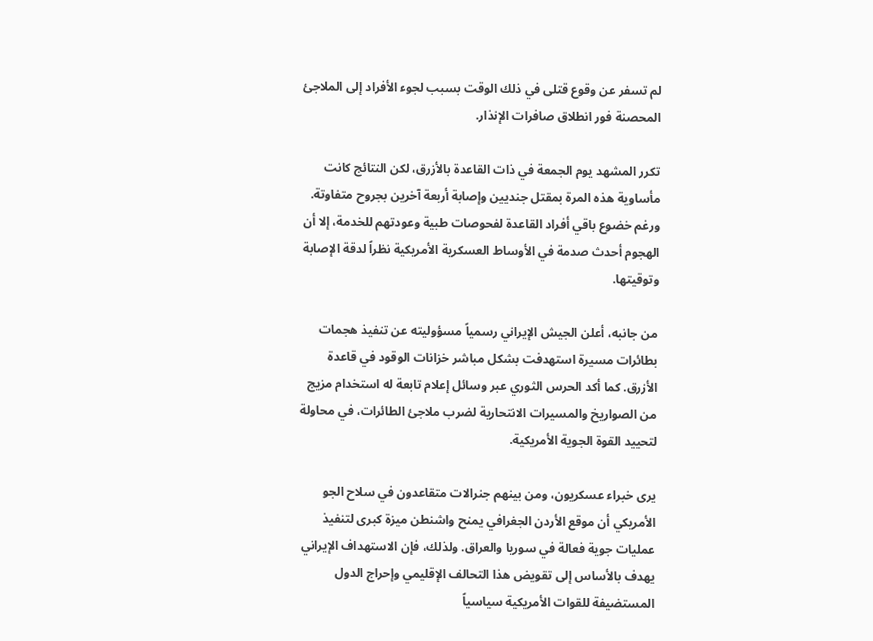لم تسفر عن وقوع قتلى في ذلك الوقت بسبب لجوء الأفراد إلى الملاجئ المحصنة فور انطلاق صافرات الإنذار.

تكرر المشهد يوم الجمعة في ذات القاعدة بالأزرق، لكن النتائج كانت مأساوية هذه المرة بمقتل جنديين وإصابة أربعة آخرين بجروح متفاوتة. ورغم خضوع باقي أفراد القاعدة لفحوصات طبية وعودتهم للخدمة، إلا أن الهجوم أحدث صدمة في الأوساط العسكرية الأمريكية نظراً لدقة الإصابة وتوقيتها.

من جانبه، أعلن الجيش الإيراني رسمياً مسؤوليته عن تنفيذ هجمات بطائرات مسيرة استهدفت بشكل مباشر خزانات الوقود في قاعدة الأزرق. كما أكد الحرس الثوري عبر وسائل إعلام تابعة له استخدام مزيج من الصواريخ والمسيرات الانتحارية لضرب ملاجئ الطائرات، في محاولة لتحييد القوة الجوية الأمريكية.

يرى خبراء عسكريون، ومن بينهم جنرالات متقاعدون في سلاح الجو الأمريكي أن موقع الأردن الجغرافي يمنح واشنطن ميزة كبرى لتنفيذ عمليات جوية فعالة في سوريا والعراق. ولذلك، فإن الاستهداف الإيراني يهدف بالأساس إلى تقويض هذا التحالف الإقليمي وإحراج الدول المستضيفة للقوات الأمريكية سياسياً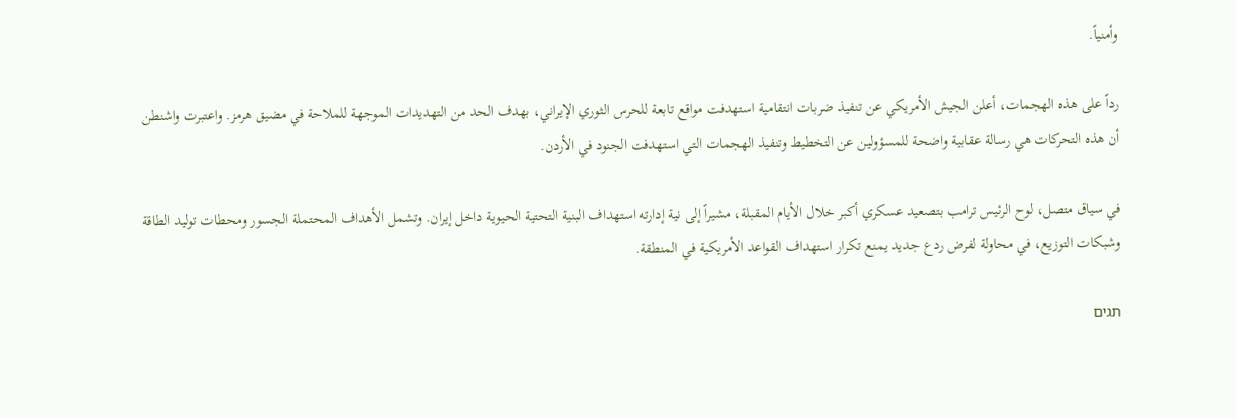وأمنياً.

رداً على هذه الهجمات، أعلن الجيش الأمريكي عن تنفيذ ضربات انتقامية استهدفت مواقع تابعة للحرس الثوري الإيراني، بهدف الحد من التهديدات الموجهة للملاحة في مضيق هرمز. واعتبرت واشنطن أن هذه التحركات هي رسالة عقابية واضحة للمسؤولين عن التخطيط وتنفيذ الهجمات التي استهدفت الجنود في الأردن.

في سياق متصل، لوح الرئيس ترامب بتصعيد عسكري أكبر خلال الأيام المقبلة، مشيراً إلى نية إدارته استهداف البنية التحتية الحيوية داخل إيران. وتشمل الأهداف المحتملة الجسور ومحطات توليد الطاقة وشبكات التوزيع، في محاولة لفرض ردع جديد يمنع تكرار استهداف القواعد الأمريكية في المنطقة.

תגים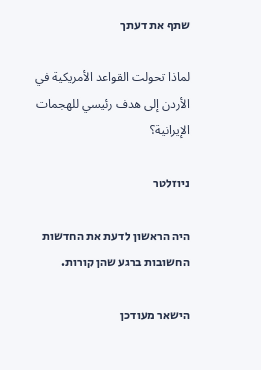שתף את דעתך

لماذا تحولت القواعد الأمريكية في الأردن إلى هدف رئيسي للهجمات الإيرانية؟

ניוזלטר

היה הראשון לדעת את החדשות החשובות ברגע שהן קורות.

הישאר מעודכן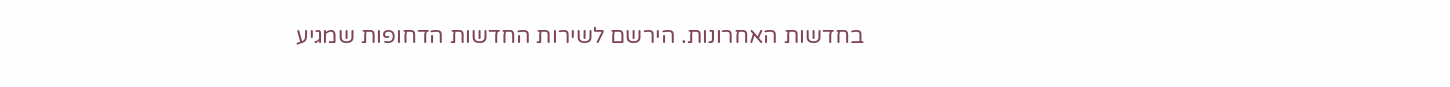בחדשות האחרונות. הירשם לשירות החדשות הדחופות שמגיע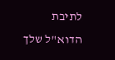לתיבת הדוא"ל שלך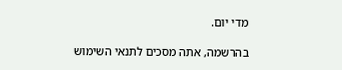מדי יום.

בהרשמה, אתה מסכים לתנאי השימוש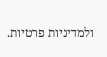ולמדיניות פרטיות.